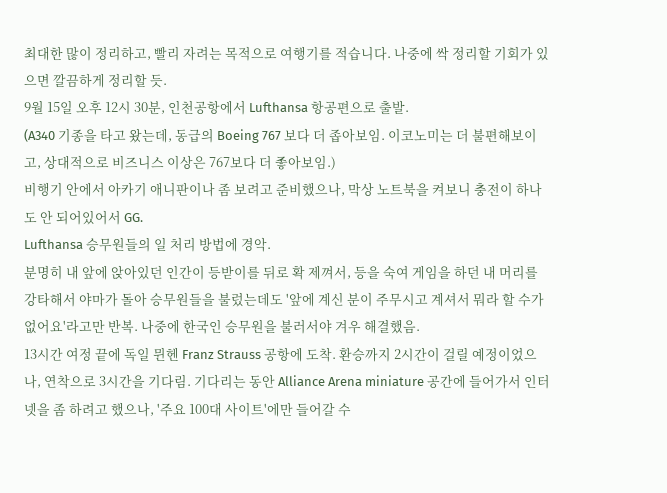최대한 많이 정리하고, 빨리 자려는 목적으로 여행기를 적습니다. 나중에 싹 정리할 기회가 있으면 깔끔하게 정리할 듯.
9월 15일 오후 12시 30분, 인천공항에서 Lufthansa 항공편으로 출발.
(A340 기종을 타고 왔는데, 동급의 Boeing 767 보다 더 좁아보임. 이코노미는 더 불편해보이고, 상대적으로 비즈니스 이상은 767보다 더 좋아보임.)
비행기 안에서 아카기 애니판이나 좀 보려고 준비했으나, 막상 노트북을 켜보니 충전이 하나도 안 되어있어서 GG.
Lufthansa 승무원들의 일 처리 방법에 경악.
분명히 내 앞에 앉아있던 인간이 등받이를 뒤로 확 제껴서, 등을 숙여 게임을 하던 내 머리를 강타해서 야마가 돌아 승무원들을 불렀는데도 '앞에 계신 분이 주무시고 계셔서 뭐라 할 수가 없어요'라고만 반복. 나중에 한국인 승무원을 불러서야 겨우 해결했음.
13시간 여정 끝에 독일 뮌헨 Franz Strauss 공항에 도착. 환승까지 2시간이 걸릴 예정이었으나, 연착으로 3시간을 기다림. 기다리는 동안 Alliance Arena miniature 공간에 들어가서 인터넷을 좀 하려고 했으나, '주요 100대 사이트'에만 들어갈 수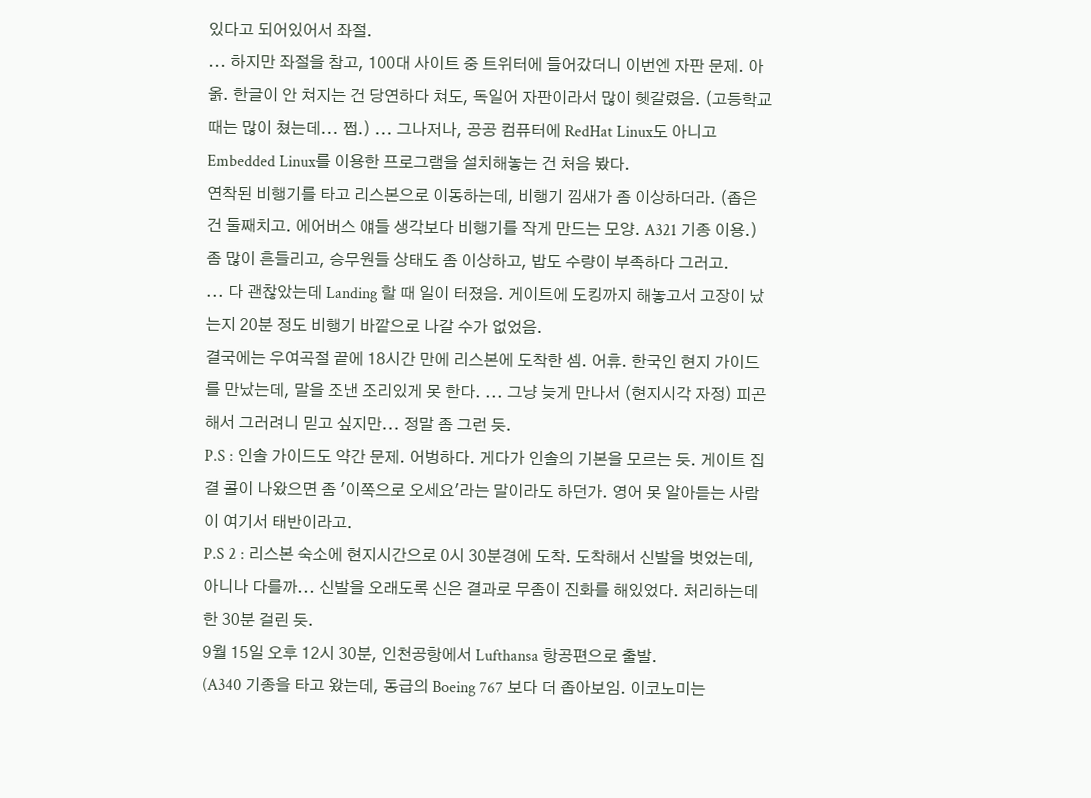있다고 되어있어서 좌절.
... 하지만 좌절을 참고, 100대 사이트 중 트위터에 들어갔더니 이번엔 자판 문제. 아옭. 한글이 안 쳐지는 건 당연하다 쳐도, 독일어 자판이라서 많이 헷갈렸음. (고등학교 때는 많이 쳤는데... 쩝.) ... 그나저나, 공공 컴퓨터에 RedHat Linux도 아니고 Embedded Linux를 이용한 프로그램을 설치해놓는 건 처음 봤다.
연착된 비행기를 타고 리스본으로 이동하는데, 비행기 낌새가 좀 이상하더라. (좁은 건 둘째치고. 에어버스 얘들 생각보다 비행기를 작게 만드는 모양. A321 기종 이용.) 좀 많이 흔들리고, 승무원들 상태도 좀 이상하고, 밥도 수량이 부족하다 그러고.
... 다 괜찮았는데 Landing 할 때 일이 터졌음. 게이트에 도킹까지 해놓고서 고장이 났는지 20분 정도 비행기 바깥으로 나갈 수가 없었음.
결국에는 우여곡절 끝에 18시간 만에 리스본에 도착한 셈. 어휴. 한국인 현지 가이드를 만났는데, 말을 조낸 조리있게 못 한다. ... 그냥 늦게 만나서 (현지시각 자정) 피곤해서 그러려니 믿고 싶지만... 정말 좀 그런 듯.
P.S : 인솔 가이드도 약간 문제. 어벙하다. 게다가 인솔의 기본을 모르는 듯. 게이트 집결 콜이 나왔으면 좀 '이쪽으로 오세요'라는 말이라도 하던가. 영어 못 알아듣는 사람이 여기서 태반이라고.
P.S 2 : 리스본 숙소에 현지시간으로 0시 30분경에 도착. 도착해서 신발을 벗었는데, 아니나 다를까... 신발을 오래도록 신은 결과로 무좀이 진화를 해있었다. 처리하는데 한 30분 걸린 듯.
9월 15일 오후 12시 30분, 인천공항에서 Lufthansa 항공편으로 출발.
(A340 기종을 타고 왔는데, 동급의 Boeing 767 보다 더 좁아보임. 이코노미는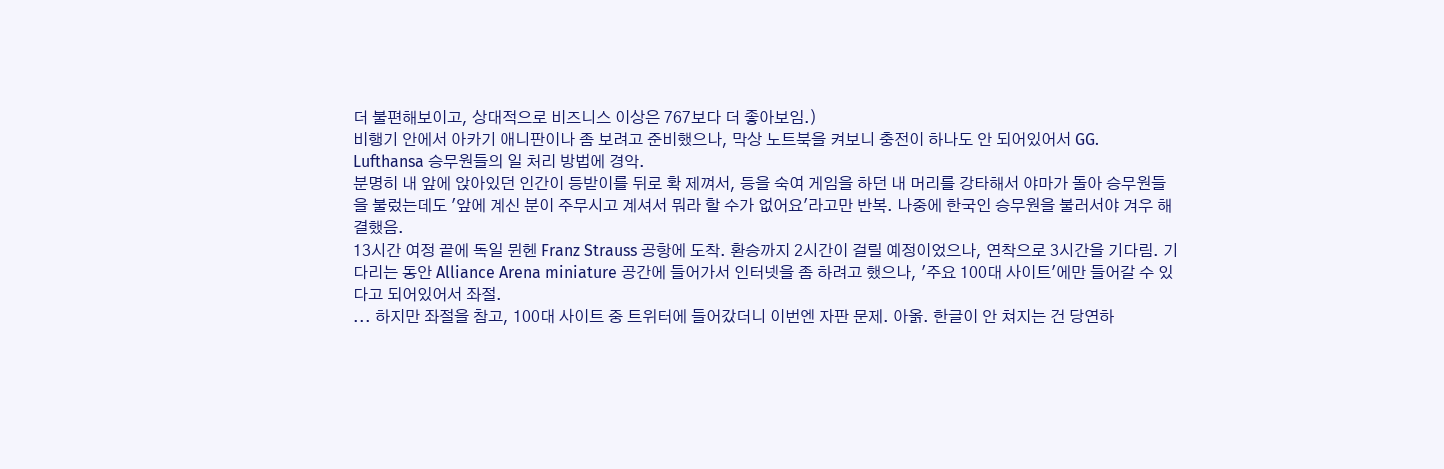더 불편해보이고, 상대적으로 비즈니스 이상은 767보다 더 좋아보임.)
비행기 안에서 아카기 애니판이나 좀 보려고 준비했으나, 막상 노트북을 켜보니 충전이 하나도 안 되어있어서 GG.
Lufthansa 승무원들의 일 처리 방법에 경악.
분명히 내 앞에 앉아있던 인간이 등받이를 뒤로 확 제껴서, 등을 숙여 게임을 하던 내 머리를 강타해서 야마가 돌아 승무원들을 불렀는데도 '앞에 계신 분이 주무시고 계셔서 뭐라 할 수가 없어요'라고만 반복. 나중에 한국인 승무원을 불러서야 겨우 해결했음.
13시간 여정 끝에 독일 뮌헨 Franz Strauss 공항에 도착. 환승까지 2시간이 걸릴 예정이었으나, 연착으로 3시간을 기다림. 기다리는 동안 Alliance Arena miniature 공간에 들어가서 인터넷을 좀 하려고 했으나, '주요 100대 사이트'에만 들어갈 수 있다고 되어있어서 좌절.
... 하지만 좌절을 참고, 100대 사이트 중 트위터에 들어갔더니 이번엔 자판 문제. 아옭. 한글이 안 쳐지는 건 당연하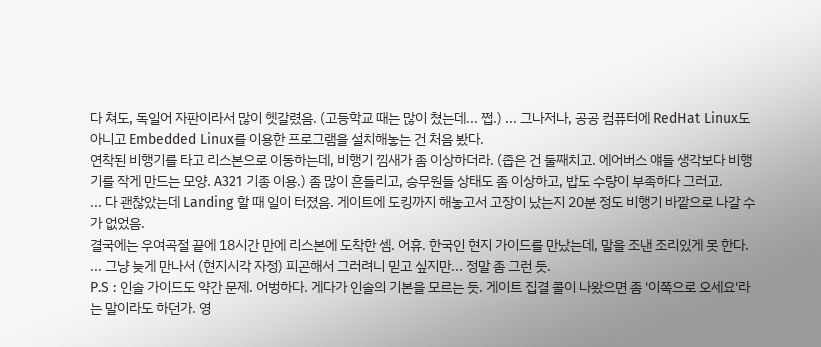다 쳐도, 독일어 자판이라서 많이 헷갈렸음. (고등학교 때는 많이 쳤는데... 쩝.) ... 그나저나, 공공 컴퓨터에 RedHat Linux도 아니고 Embedded Linux를 이용한 프로그램을 설치해놓는 건 처음 봤다.
연착된 비행기를 타고 리스본으로 이동하는데, 비행기 낌새가 좀 이상하더라. (좁은 건 둘째치고. 에어버스 얘들 생각보다 비행기를 작게 만드는 모양. A321 기종 이용.) 좀 많이 흔들리고, 승무원들 상태도 좀 이상하고, 밥도 수량이 부족하다 그러고.
... 다 괜찮았는데 Landing 할 때 일이 터졌음. 게이트에 도킹까지 해놓고서 고장이 났는지 20분 정도 비행기 바깥으로 나갈 수가 없었음.
결국에는 우여곡절 끝에 18시간 만에 리스본에 도착한 셈. 어휴. 한국인 현지 가이드를 만났는데, 말을 조낸 조리있게 못 한다. ... 그냥 늦게 만나서 (현지시각 자정) 피곤해서 그러려니 믿고 싶지만... 정말 좀 그런 듯.
P.S : 인솔 가이드도 약간 문제. 어벙하다. 게다가 인솔의 기본을 모르는 듯. 게이트 집결 콜이 나왔으면 좀 '이쪽으로 오세요'라는 말이라도 하던가. 영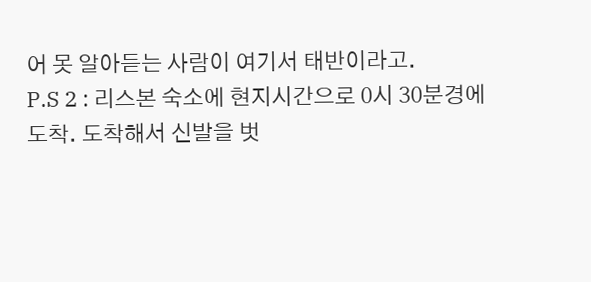어 못 알아듣는 사람이 여기서 태반이라고.
P.S 2 : 리스본 숙소에 현지시간으로 0시 30분경에 도착. 도착해서 신발을 벗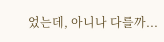었는데, 아니나 다를까...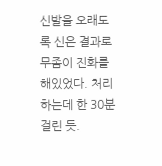신발을 오래도록 신은 결과로 무좀이 진화를 해있었다. 처리하는데 한 30분 걸린 듯.